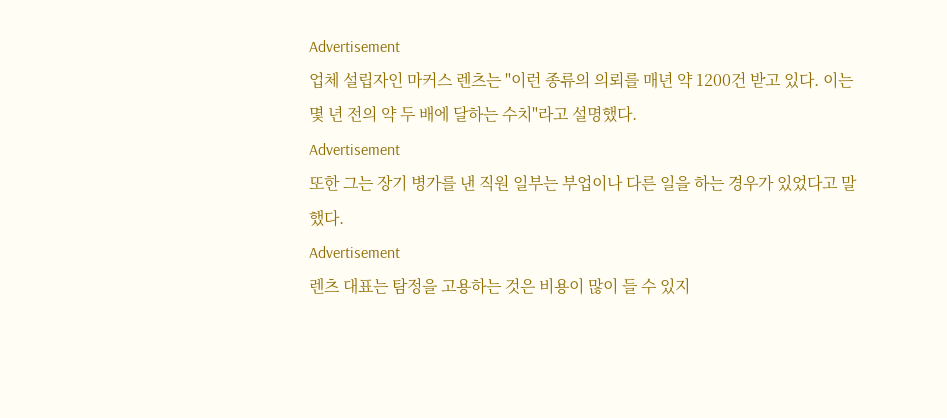Advertisement
업체 설립자인 마커스 렌츠는 "이런 종류의 의뢰를 매년 약 1200건 받고 있다. 이는 몇 년 전의 약 두 배에 달하는 수치"라고 설명했다.
Advertisement
또한 그는 장기 병가를 낸 직원 일부는 부업이나 다른 일을 하는 경우가 있었다고 말했다.
Advertisement
렌츠 대표는 탐정을 고용하는 것은 비용이 많이 들 수 있지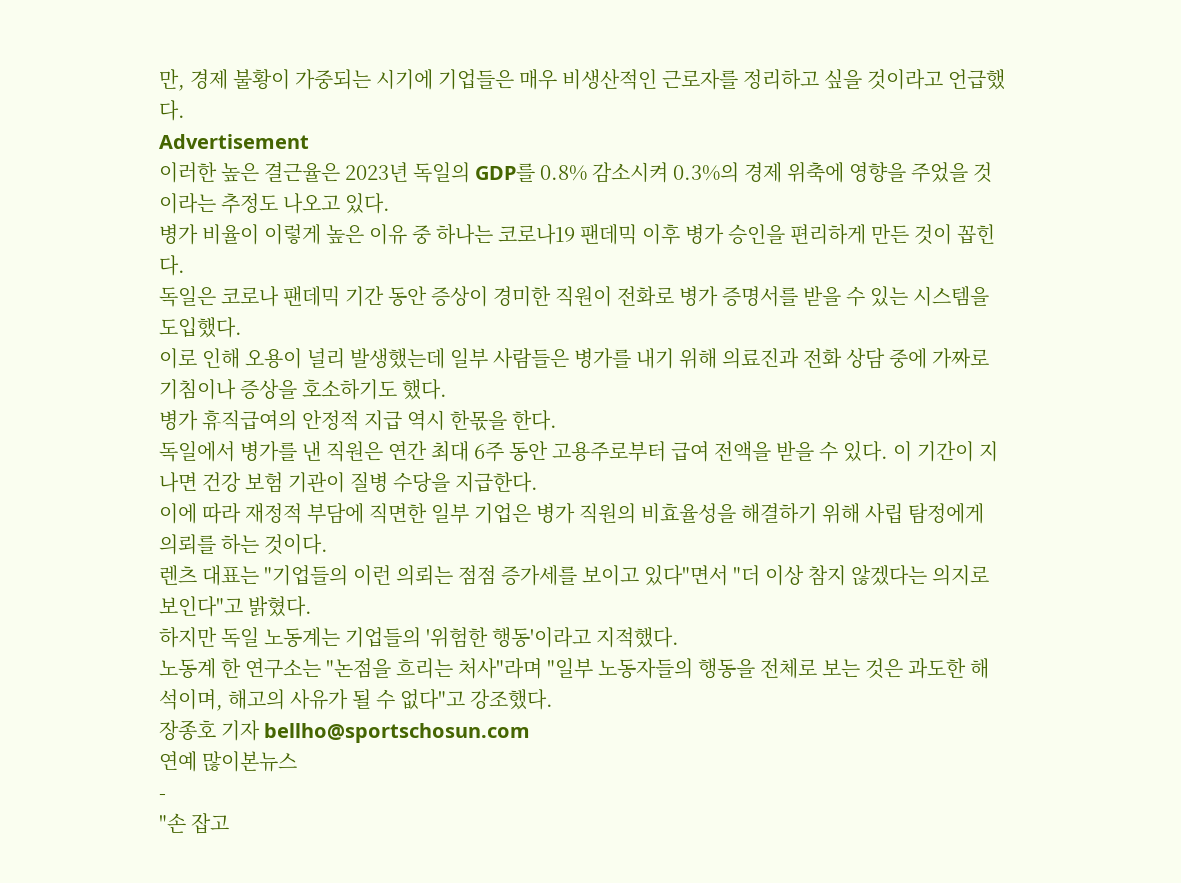만, 경제 불황이 가중되는 시기에 기업들은 매우 비생산적인 근로자를 정리하고 싶을 것이라고 언급했다.
Advertisement
이러한 높은 결근율은 2023년 독일의 GDP를 0.8% 감소시켜 0.3%의 경제 위축에 영향을 주었을 것이라는 추정도 나오고 있다.
병가 비율이 이렇게 높은 이유 중 하나는 코로나19 팬데믹 이후 병가 승인을 편리하게 만든 것이 꼽힌다.
독일은 코로나 팬데믹 기간 동안 증상이 경미한 직원이 전화로 병가 증명서를 받을 수 있는 시스템을 도입했다.
이로 인해 오용이 널리 발생했는데 일부 사람들은 병가를 내기 위해 의료진과 전화 상담 중에 가짜로 기침이나 증상을 호소하기도 했다.
병가 휴직급여의 안정적 지급 역시 한몫을 한다.
독일에서 병가를 낸 직원은 연간 최대 6주 동안 고용주로부터 급여 전액을 받을 수 있다. 이 기간이 지나면 건강 보험 기관이 질병 수당을 지급한다.
이에 따라 재정적 부담에 직면한 일부 기업은 병가 직원의 비효율성을 해결하기 위해 사립 탐정에게 의뢰를 하는 것이다.
렌츠 대표는 "기업들의 이런 의뢰는 점점 증가세를 보이고 있다"면서 "더 이상 참지 않겠다는 의지로 보인다"고 밝혔다.
하지만 독일 노동계는 기업들의 '위험한 행동'이라고 지적했다.
노동계 한 연구소는 "논점을 흐리는 처사"라며 "일부 노동자들의 행동을 전체로 보는 것은 과도한 해석이며, 해고의 사유가 될 수 없다"고 강조했다.
장종호 기자 bellho@sportschosun.com
연예 많이본뉴스
-
"손 잡고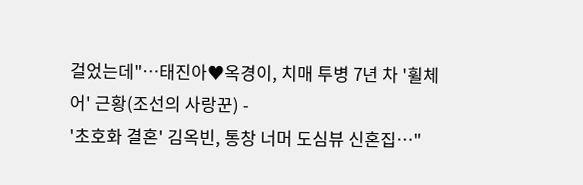걸었는데"…태진아♥옥경이, 치매 투병 7년 차 '휠체어' 근황(조선의 사랑꾼) -
'초호화 결혼' 김옥빈, 통창 너머 도심뷰 신혼집…"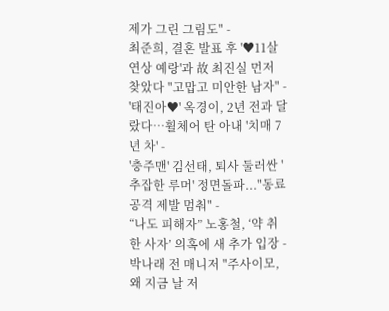제가 그린 그림도" -
최준희, 결혼 발표 후 '♥11살 연상 예랑'과 故 최진실 먼저 찾았다 "고맙고 미안한 남자" -
'태진아♥' 옥경이, 2년 전과 달랐다…휠체어 탄 아내 '치매 7년 차' -
'충주맨' 김선태, 퇴사 둘러싼 '추잡한 루머' 정면돌파..."동료 공격 제발 멈춰" -
“나도 피해자” 노홍철, ‘약 취한 사자’ 의혹에 새 추가 입장 -
박나래 전 매니저 "주사이모, 왜 지금 날 저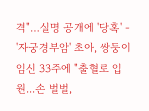격"…실명 공개에 '당혹' -
'자궁경부암' 초아, 쌍둥이 임신 33주에 "출혈로 입원...손 벌벌,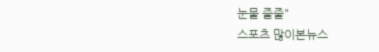눈물 줄줄"
스포츠 많이본뉴스